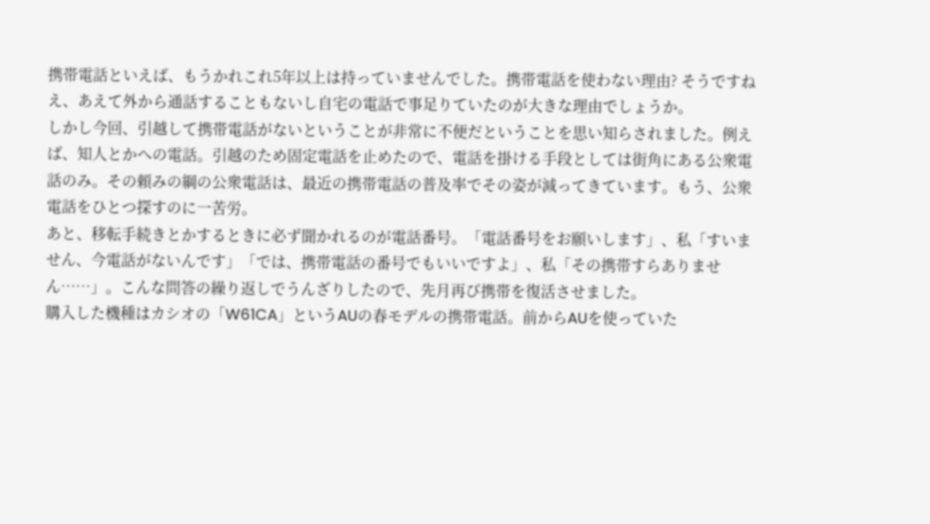携帯電話といえば、もうかれこれ5年以上は持っていませんでした。携帯電話を使わない理由? そうですねえ、あえて外から通話することもないし自宅の電話で事足りていたのが大きな理由でしょうか。
しかし今回、引越して携帯電話がないということが非常に不便だということを思い知らされました。例えば、知人とかへの電話。引越のため固定電話を止めたので、電話を掛ける手段としては街角にある公衆電話のみ。その頼みの綱の公衆電話は、最近の携帯電話の普及率でその姿が減ってきています。もう、公衆電話をひとつ探すのに一苦労。
あと、移転手続きとかするときに必ず聞かれるのが電話番号。「電話番号をお願いします」、私「すいません、今電話がないんです」「では、携帯電話の番号でもいいですよ」、私「その携帯すらありません……」。こんな問答の繰り返しでうんざりしたので、先月再び携帯を復活させました。
購入した機種はカシオの「W61CA」というAUの春モデルの携帯電話。前からAUを使っていた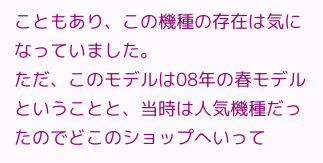こともあり、この機種の存在は気になっていました。
ただ、このモデルは08年の春モデルということと、当時は人気機種だったのでどこのショップへいって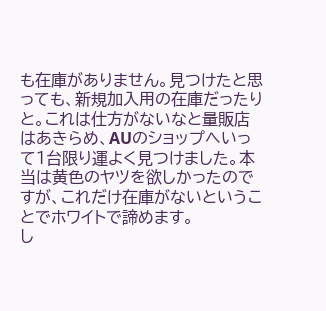も在庫がありません。見つけたと思っても、新規加入用の在庫だったりと。これは仕方がないなと量販店はあきらめ、AUのショップへいって1台限り運よく見つけました。本当は黄色のヤツを欲しかったのですが、これだけ在庫がないということでホワイトで諦めます。
し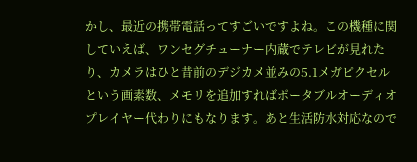かし、最近の携帯電話ってすごいですよね。この機種に関していえば、ワンセグチューナー内蔵でテレビが見れたり、カメラはひと昔前のデジカメ並みの5.1メガピクセルという画素数、メモリを追加すればポータブルオーディオプレイヤー代わりにもなります。あと生活防水対応なので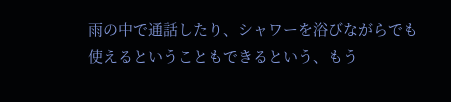雨の中で通話したり、シャワーを浴びながらでも使えるということもできるという、もう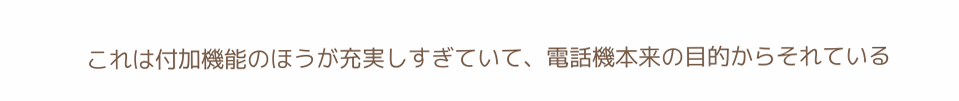これは付加機能のほうが充実しすぎていて、電話機本来の目的からそれている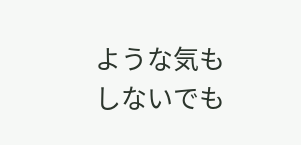ような気もしないでも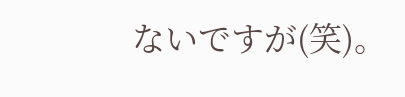ないですが(笑)。